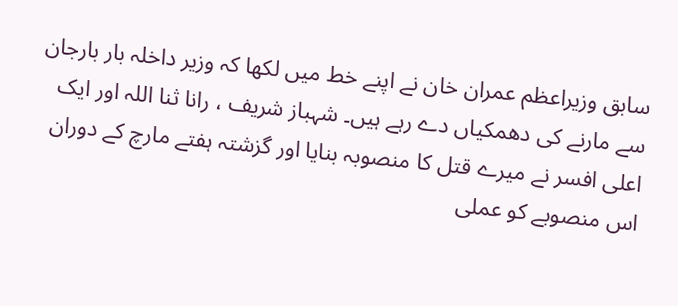سابق وزیراعظم عمران خان نے اپنے خط میں لکھا کہ وزیر داخلہ بار بارجان سے مارنے کی دھمکیاں دے رہے ہیں۔ شہباز شریف ، رانا ثنا اللہ اور ایک اعلی افسر نے میرے قتل کا منصوبہ بنایا اور گزشتہ ہفتے مارچ کے دوران اس منصوبے کو عملی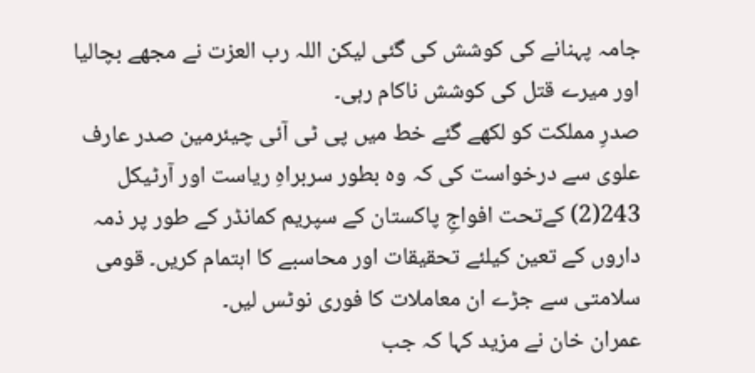جامہ پہنانے کی کوشش کی گئی لیکن اللہ رب العزت نے مجھے بچالیا اور میرے قتل کی کوشش ناکام رہی۔
صدرِ مملکت کو لکھے گئے خط میں پی ٹی آئی چیئرمین صدر عارف علوی سے درخواست کی کہ وہ بطور سربراہِ ریاست اور آرٹیکل 243(2) کےتحت افواجِ پاکستان کے سپریم کمانڈر کے طور پر ذمہ داروں کے تعین کیلئے تحقیقات اور محاسبے کا اہتمام کریں۔ قومی سلامتی سے جڑے ان معاملات کا فوری نوٹس لیں۔
عمران خان نے مزید کہا کہ جب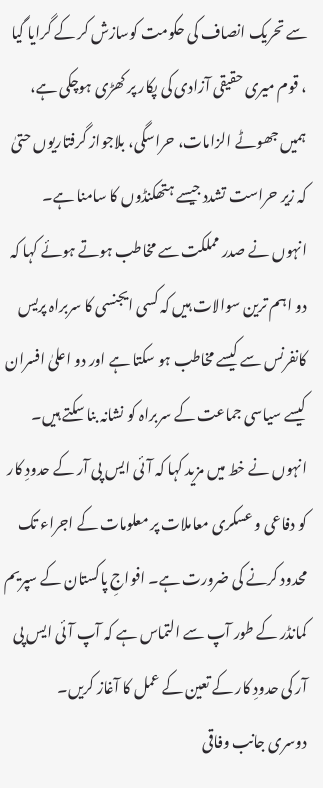سے تحریک انصاف کی حکومت کوسازش کر کے گرایا گیا ، قوم میری حقیقی آزادی کی پکار پر کھڑی ہوچکی ہے، ہمیں جھوٹے الزامات، حراسگی، بلاجواز گرفتاریوں حتیٰ کہ زیر حراست تشدد جیسے ہتھکنڈوں کا سامنا ہے۔
انہوں نے صدر مملکت سے مخاطب ہوتے ہوئے کہا کہ دو اہم ترین سوالات ہیں کہ کسی ایجنسی کا سربراہ پریس کانفرنس سے کیسے مخاطب ہو سکتا ہے اور دو اعلیٰ افسران کیسے سیاسی جماعت کے سربراہ کو نشانہ بنا سکتے ہیں۔
انہوں نے خط میں مزید کہا کہ آئی ایس پی آر کے حدودِ کار کو دفاعی و عسکری معاملات پر معلومات کے اجراء تک محدود کرنے کی ضرورت ہے۔ افواجِ پاکستان کے سپریم کمانڈر کے طور آپ سے التماس ہے کہ آپ آئی ایس پی آر کی حدودِ کار کے تعین کے عمل کا آغاز کریں۔
دوسری جانب وفاقی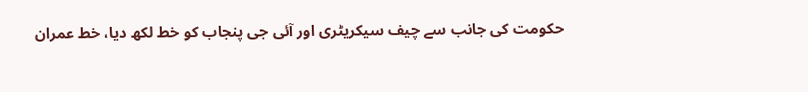حکومت کی جانب سے چیف سیکریٹری اور آئی جی پنجاب کو خط لکھ دیا، خط عمران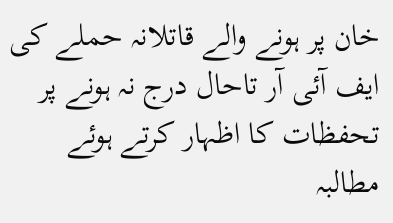خان پر ہونے والے قاتلانہ حملے کی ایف آئی آر تاحال درج نہ ہونے پر تحفظات کا اظہار کرتے ہوئے مطالبہ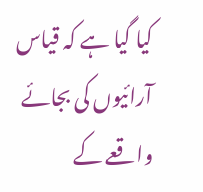کیا گیا ہے کہ قیاس آرائیوں کی بجائے واقعے کے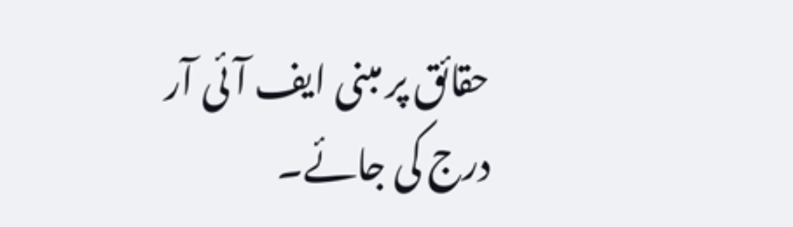حقائق پر مبنی ایف آئی آر درج کی جائے۔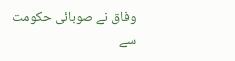وفاق نے صوبائی حکومت سے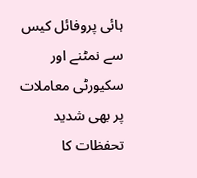ہائی پروفائل کیس سے نمٹنے اور سکیورٹی معاملات پر بھی شدید تحفظات کا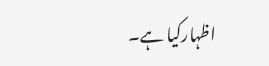اظہارکیا ہے۔